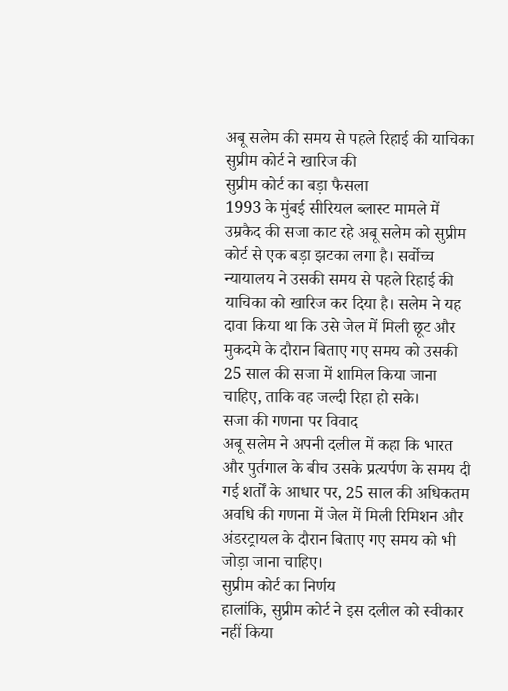अबू सलेम की समय से पहले रिहाई की याचिका सुप्रीम कोर्ट ने खारिज की
सुप्रीम कोर्ट का बड़ा फैसला
1993 के मुंबई सीरियल ब्लास्ट मामले में उम्रकैद की सजा काट रहे अबू सलेम को सुप्रीम कोर्ट से एक बड़ा झटका लगा है। सर्वोच्च न्यायालय ने उसकी समय से पहले रिहाई की याचिका को खारिज कर दिया है। सलेम ने यह दावा किया था कि उसे जेल में मिली छूट और मुकदमे के दौरान बिताए गए समय को उसकी 25 साल की सजा में शामिल किया जाना चाहिए, ताकि वह जल्दी रिहा हो सके।
सजा की गणना पर विवाद
अबू सलेम ने अपनी दलील में कहा कि भारत और पुर्तगाल के बीच उसके प्रत्यर्पण के समय दी गई शर्तों के आधार पर, 25 साल की अधिकतम अवधि की गणना में जेल में मिली रिमिशन और अंडरट्रायल के दौरान बिताए गए समय को भी जोड़ा जाना चाहिए।
सुप्रीम कोर्ट का निर्णय
हालांकि, सुप्रीम कोर्ट ने इस दलील को स्वीकार नहीं किया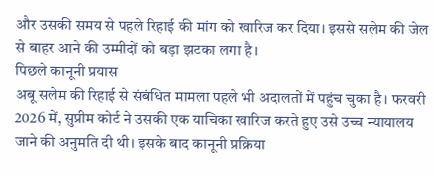और उसकी समय से पहले रिहाई की मांग को खारिज कर दिया। इससे सलेम की जेल से बाहर आने की उम्मीदों को बड़ा झटका लगा है।
पिछले कानूनी प्रयास
अबू सलेम की रिहाई से संबंधित मामला पहले भी अदालतों में पहुंच चुका है। फरवरी 2026 में, सुप्रीम कोर्ट ने उसकी एक याचिका खारिज करते हुए उसे उच्च न्यायालय जाने की अनुमति दी थी। इसके बाद कानूनी प्रक्रिया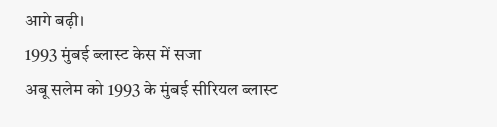आगे बढ़ी।
1993 मुंबई ब्लास्ट केस में सजा
अबू सलेम को 1993 के मुंबई सीरियल ब्लास्ट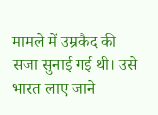मामले में उम्रकैद की सजा सुनाई गई थी। उसे भारत लाए जाने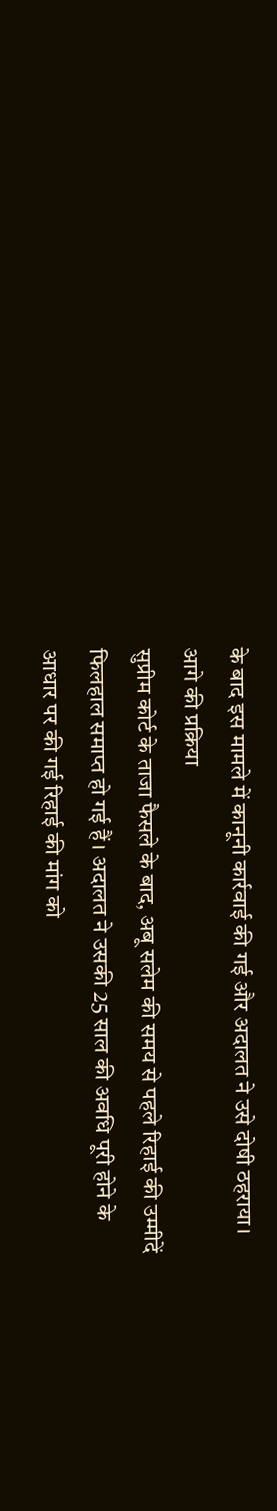के बाद इस मामले में कानूनी कार्रवाई की गई और अदालत ने उसे दोषी ठहराया।
आगे की प्रक्रिया
सुप्रीम कोर्ट के ताजा फैसले के बाद, अबू सलेम की समय से पहले रिहाई की उम्मीदें फिलहाल समाप्त हो गई हैं। अदालत ने उसकी 25 साल की अवधि पूरी होने के आधार पर की गई रिहाई की मांग को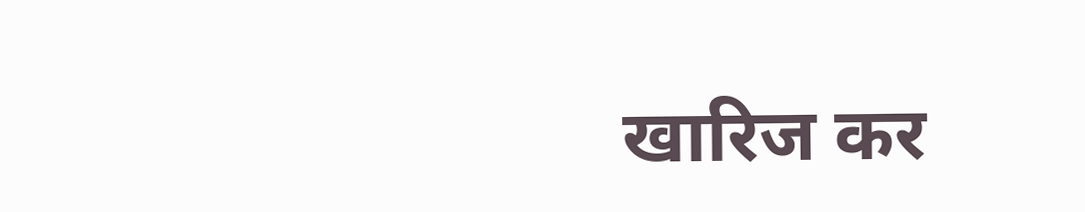खारिज कर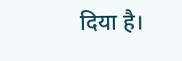दिया है।